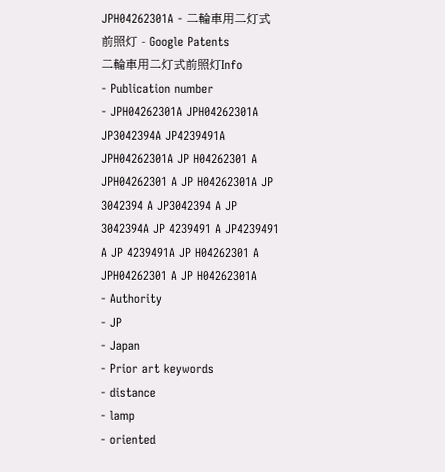JPH04262301A - 二輪車用二灯式前照灯 - Google Patents
二輪車用二灯式前照灯Info
- Publication number
- JPH04262301A JPH04262301A JP3042394A JP4239491A JPH04262301A JP H04262301 A JPH04262301 A JP H04262301A JP 3042394 A JP3042394 A JP 3042394A JP 4239491 A JP4239491 A JP 4239491A JP H04262301 A JPH04262301 A JP H04262301A
- Authority
- JP
- Japan
- Prior art keywords
- distance
- lamp
- oriented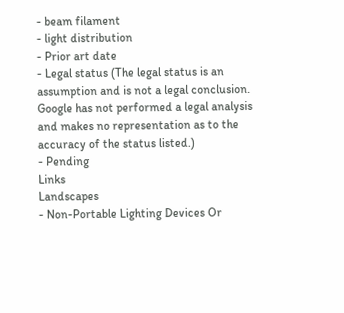- beam filament
- light distribution
- Prior art date
- Legal status (The legal status is an assumption and is not a legal conclusion. Google has not performed a legal analysis and makes no representation as to the accuracy of the status listed.)
- Pending
Links
Landscapes
- Non-Portable Lighting Devices Or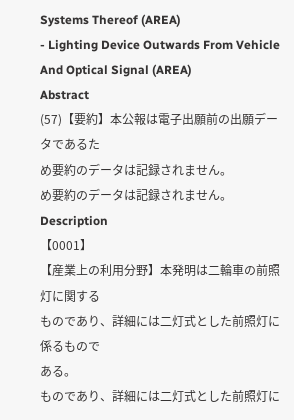Systems Thereof (AREA)
- Lighting Device Outwards From Vehicle And Optical Signal (AREA)
Abstract
(57)【要約】本公報は電子出願前の出願データであるた
め要約のデータは記録されません。
め要約のデータは記録されません。
Description
【0001】
【産業上の利用分野】本発明は二輪車の前照灯に関する
ものであり、詳細には二灯式とした前照灯に係るもので
ある。
ものであり、詳細には二灯式とした前照灯に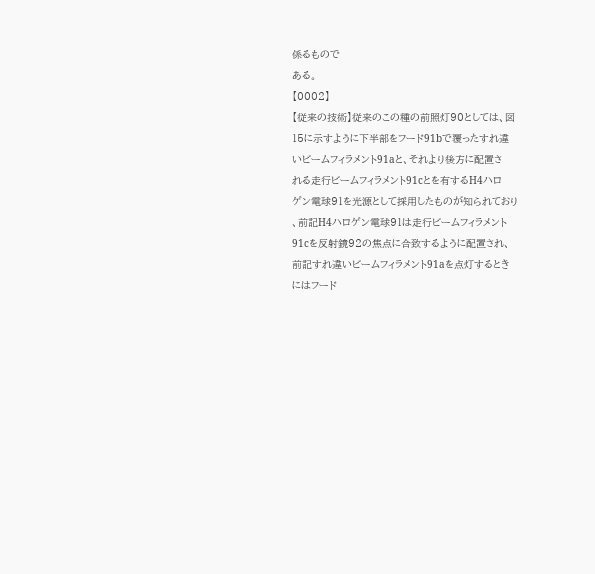係るもので
ある。
【0002】
【従来の技術】従来のこの種の前照灯90としては、図
15に示すように下半部をフード91bで覆ったすれ違
いビームフィラメント91aと、それより後方に配置さ
れる走行ビームフィラメント91cとを有するH4ハロ
ゲン電球91を光源として採用したものが知られており
、前記H4ハロゲン電球91は走行ビームフィラメント
91cを反射鏡92の焦点に合致するように配置され、
前記すれ違いビームフィラメント91aを点灯するとき
にはフード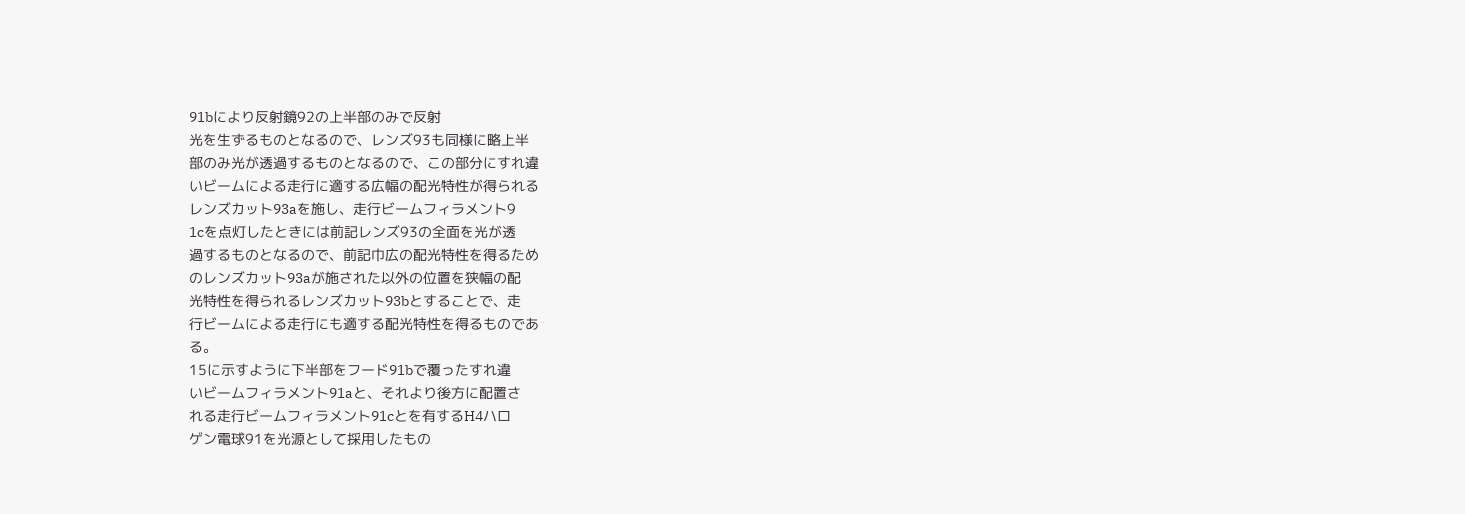91bにより反射鏡92の上半部のみで反射
光を生ずるものとなるので、レンズ93も同様に略上半
部のみ光が透過するものとなるので、この部分にすれ違
いビームによる走行に適する広幅の配光特性が得られる
レンズカット93aを施し、走行ビームフィラメント9
1cを点灯したときには前記レンズ93の全面を光が透
過するものとなるので、前記巾広の配光特性を得るため
のレンズカット93aが施された以外の位置を狭幅の配
光特性を得られるレンズカット93bとすることで、走
行ビームによる走行にも適する配光特性を得るものであ
る。
15に示すように下半部をフード91bで覆ったすれ違
いビームフィラメント91aと、それより後方に配置さ
れる走行ビームフィラメント91cとを有するH4ハロ
ゲン電球91を光源として採用したもの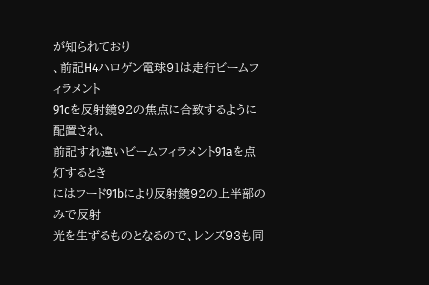が知られており
、前記H4ハロゲン電球91は走行ビームフィラメント
91cを反射鏡92の焦点に合致するように配置され、
前記すれ違いビームフィラメント91aを点灯するとき
にはフード91bにより反射鏡92の上半部のみで反射
光を生ずるものとなるので、レンズ93も同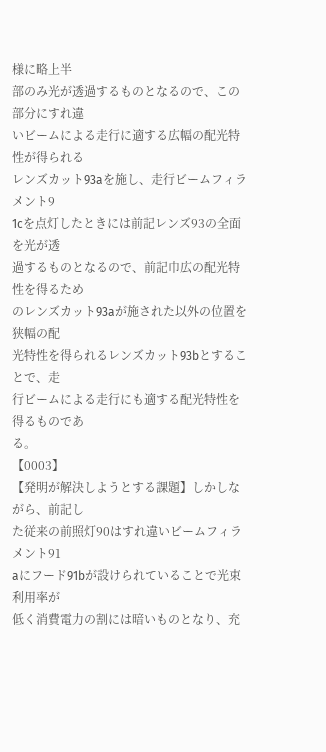様に略上半
部のみ光が透過するものとなるので、この部分にすれ違
いビームによる走行に適する広幅の配光特性が得られる
レンズカット93aを施し、走行ビームフィラメント9
1cを点灯したときには前記レンズ93の全面を光が透
過するものとなるので、前記巾広の配光特性を得るため
のレンズカット93aが施された以外の位置を狭幅の配
光特性を得られるレンズカット93bとすることで、走
行ビームによる走行にも適する配光特性を得るものであ
る。
【0003】
【発明が解決しようとする課題】しかしながら、前記し
た従来の前照灯90はすれ違いビームフィラメント91
aにフード91bが設けられていることで光束利用率が
低く消費電力の割には暗いものとなり、充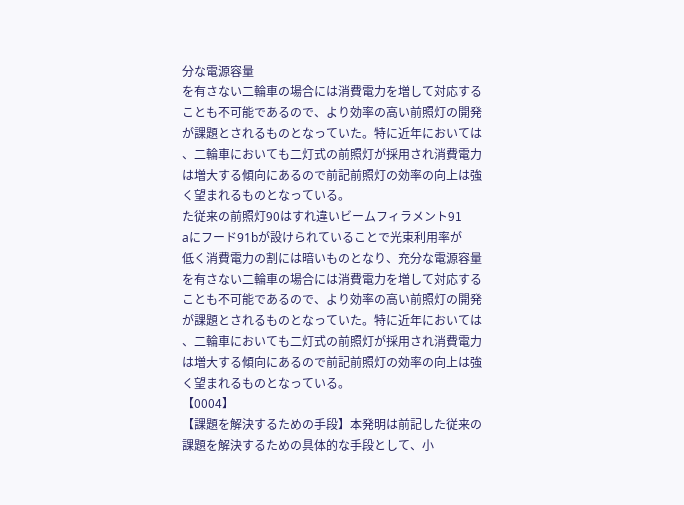分な電源容量
を有さない二輪車の場合には消費電力を増して対応する
ことも不可能であるので、より効率の高い前照灯の開発
が課題とされるものとなっていた。特に近年においては
、二輪車においても二灯式の前照灯が採用され消費電力
は増大する傾向にあるので前記前照灯の効率の向上は強
く望まれるものとなっている。
た従来の前照灯90はすれ違いビームフィラメント91
aにフード91bが設けられていることで光束利用率が
低く消費電力の割には暗いものとなり、充分な電源容量
を有さない二輪車の場合には消費電力を増して対応する
ことも不可能であるので、より効率の高い前照灯の開発
が課題とされるものとなっていた。特に近年においては
、二輪車においても二灯式の前照灯が採用され消費電力
は増大する傾向にあるので前記前照灯の効率の向上は強
く望まれるものとなっている。
【0004】
【課題を解決するための手段】本発明は前記した従来の
課題を解決するための具体的な手段として、小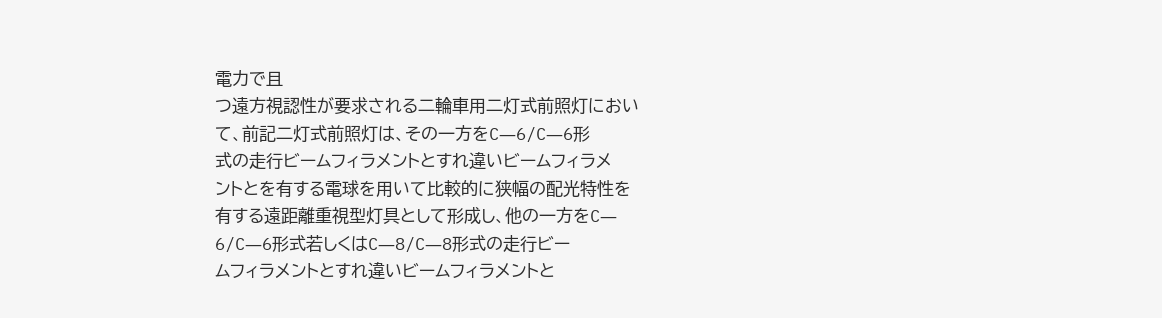電力で且
つ遠方視認性が要求される二輪車用二灯式前照灯におい
て、前記二灯式前照灯は、その一方をC―6/C―6形
式の走行ビームフィラメントとすれ違いビームフィラメ
ントとを有する電球を用いて比較的に狭幅の配光特性を
有する遠距離重視型灯具として形成し、他の一方をC―
6/C―6形式若しくはC―8/C―8形式の走行ビー
ムフィラメントとすれ違いビームフィラメントと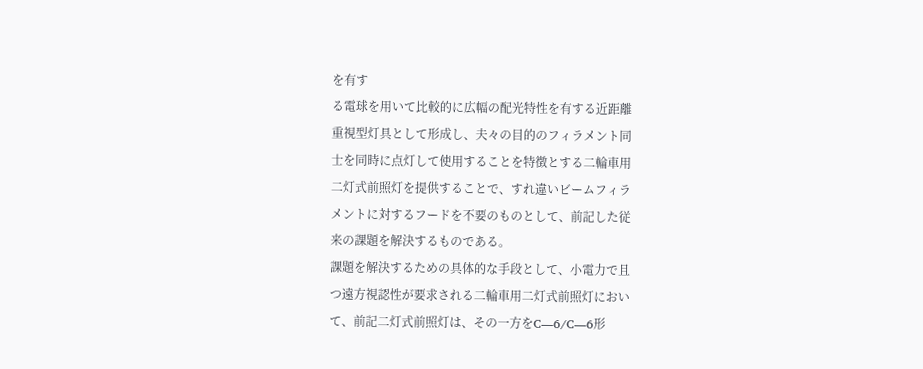を有す
る電球を用いて比較的に広幅の配光特性を有する近距離
重視型灯具として形成し、夫々の目的のフィラメント同
士を同時に点灯して使用することを特徴とする二輪車用
二灯式前照灯を提供することで、すれ違いビームフィラ
メントに対するフードを不要のものとして、前記した従
来の課題を解決するものである。
課題を解決するための具体的な手段として、小電力で且
つ遠方視認性が要求される二輪車用二灯式前照灯におい
て、前記二灯式前照灯は、その一方をC―6/C―6形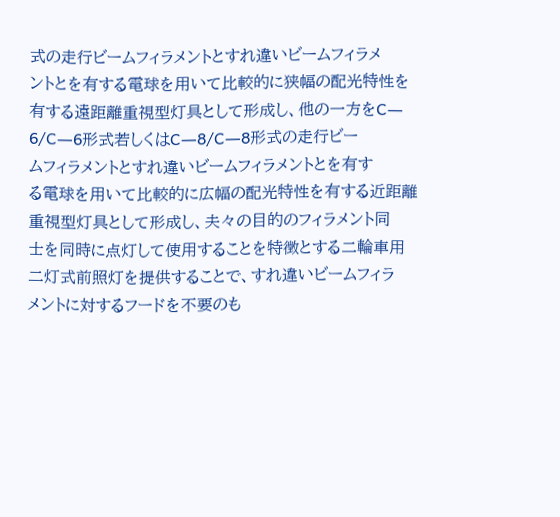式の走行ビームフィラメントとすれ違いビームフィラメ
ントとを有する電球を用いて比較的に狭幅の配光特性を
有する遠距離重視型灯具として形成し、他の一方をC―
6/C―6形式若しくはC―8/C―8形式の走行ビー
ムフィラメントとすれ違いビームフィラメントとを有す
る電球を用いて比較的に広幅の配光特性を有する近距離
重視型灯具として形成し、夫々の目的のフィラメント同
士を同時に点灯して使用することを特徴とする二輪車用
二灯式前照灯を提供することで、すれ違いビームフィラ
メントに対するフードを不要のも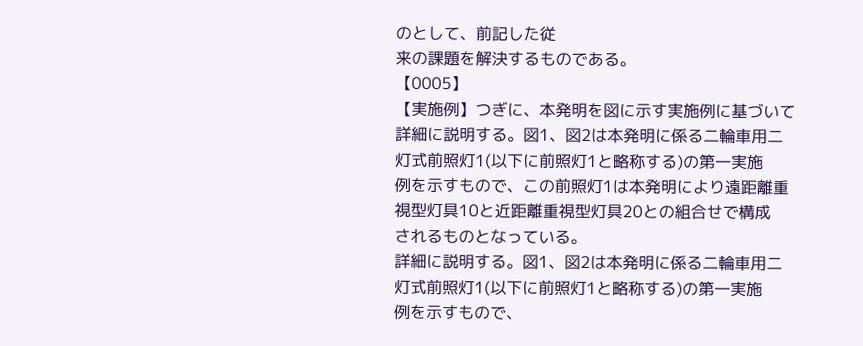のとして、前記した従
来の課題を解決するものである。
【0005】
【実施例】つぎに、本発明を図に示す実施例に基づいて
詳細に説明する。図1、図2は本発明に係る二輪車用二
灯式前照灯1(以下に前照灯1と略称する)の第一実施
例を示すもので、この前照灯1は本発明により遠距離重
視型灯具10と近距離重視型灯具20との組合せで構成
されるものとなっている。
詳細に説明する。図1、図2は本発明に係る二輪車用二
灯式前照灯1(以下に前照灯1と略称する)の第一実施
例を示すもので、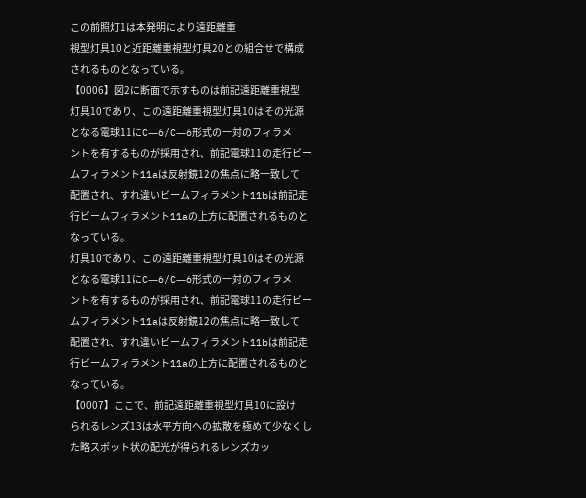この前照灯1は本発明により遠距離重
視型灯具10と近距離重視型灯具20との組合せで構成
されるものとなっている。
【0006】図2に断面で示すものは前記遠距離重視型
灯具10であり、この遠距離重視型灯具10はその光源
となる電球11にC―6/C―6形式の一対のフィラメ
ントを有するものが採用され、前記電球11の走行ビー
ムフィラメント11aは反射鏡12の焦点に略一致して
配置され、すれ違いビームフィラメント11bは前記走
行ビームフィラメント11aの上方に配置されるものと
なっている。
灯具10であり、この遠距離重視型灯具10はその光源
となる電球11にC―6/C―6形式の一対のフィラメ
ントを有するものが採用され、前記電球11の走行ビー
ムフィラメント11aは反射鏡12の焦点に略一致して
配置され、すれ違いビームフィラメント11bは前記走
行ビームフィラメント11aの上方に配置されるものと
なっている。
【0007】ここで、前記遠距離重視型灯具10に設け
られるレンズ13は水平方向への拡散を極めて少なくし
た略スポット状の配光が得られるレンズカッ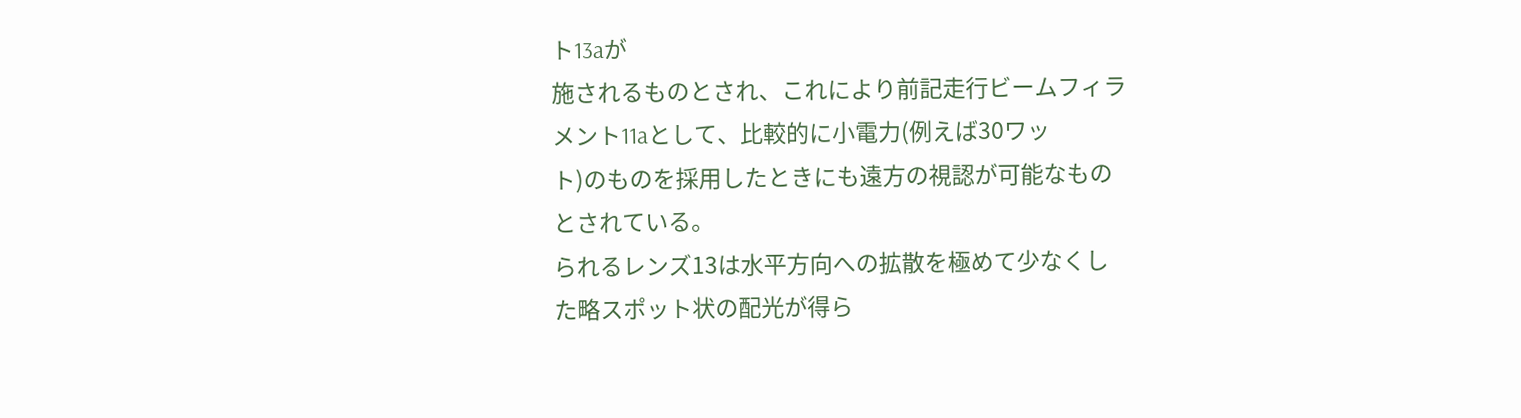ト13aが
施されるものとされ、これにより前記走行ビームフィラ
メント11aとして、比較的に小電力(例えば30ワッ
ト)のものを採用したときにも遠方の視認が可能なもの
とされている。
られるレンズ13は水平方向への拡散を極めて少なくし
た略スポット状の配光が得ら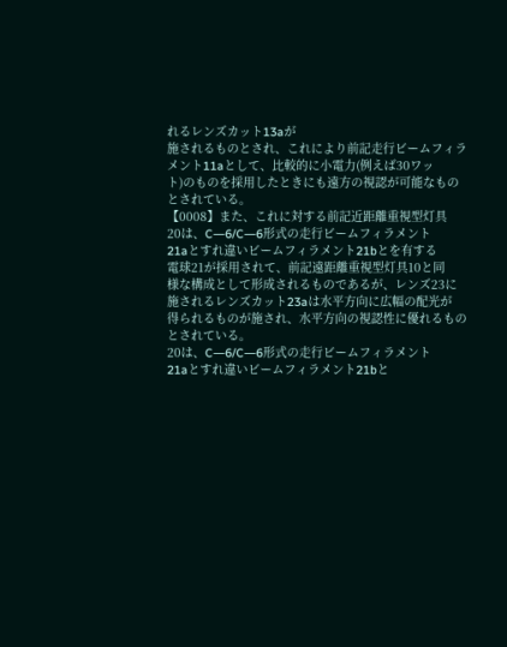れるレンズカット13aが
施されるものとされ、これにより前記走行ビームフィラ
メント11aとして、比較的に小電力(例えば30ワッ
ト)のものを採用したときにも遠方の視認が可能なもの
とされている。
【0008】また、これに対する前記近距離重視型灯具
20は、C―6/C―6形式の走行ビームフィラメント
21aとすれ違いビームフィラメント21bとを有する
電球21が採用されて、前記遠距離重視型灯具10と同
様な構成として形成されるものであるが、レンズ23に
施されるレンズカット23aは水平方向に広幅の配光が
得られるものが施され、水平方向の視認性に優れるもの
とされている。
20は、C―6/C―6形式の走行ビームフィラメント
21aとすれ違いビームフィラメント21bと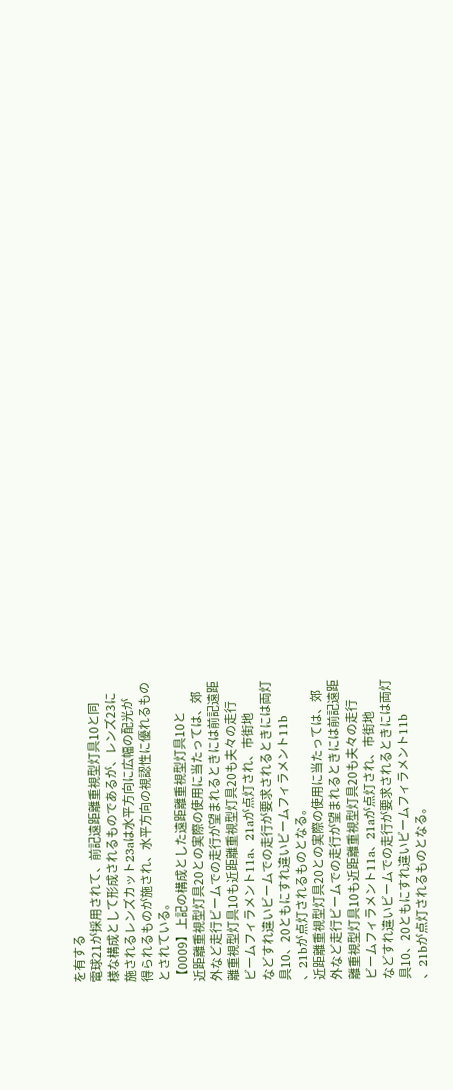を有する
電球21が採用されて、前記遠距離重視型灯具10と同
様な構成として形成されるものであるが、レンズ23に
施されるレンズカット23aは水平方向に広幅の配光が
得られるものが施され、水平方向の視認性に優れるもの
とされている。
【0009】上記の構成とした遠距離重視型灯具10と
近距離重視型灯具20との実際の使用に当たっては、郊
外など走行ビームでの走行が望まれるときには前記遠距
離重視型灯具10も近距離重視型灯具20も夫々の走行
ビームフィラメント11a、21aが点灯され、市街地
などすれ違いビームでの走行が要求されるときには両灯
具10、20ともにすれ違いビームフィラメント11b
、21bが点灯されるものとなる。
近距離重視型灯具20との実際の使用に当たっては、郊
外など走行ビームでの走行が望まれるときには前記遠距
離重視型灯具10も近距離重視型灯具20も夫々の走行
ビームフィラメント11a、21aが点灯され、市街地
などすれ違いビームでの走行が要求されるときには両灯
具10、20ともにすれ違いビームフィラメント11b
、21bが点灯されるものとなる。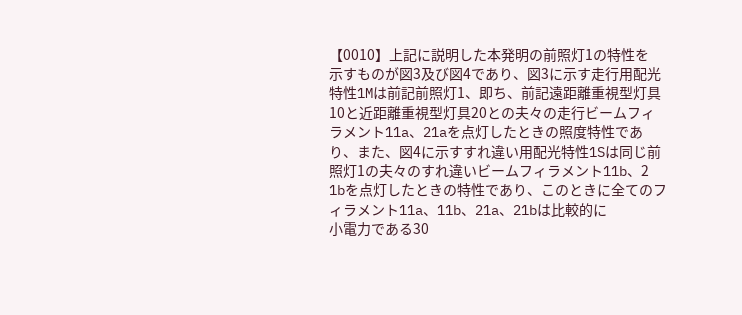【0010】上記に説明した本発明の前照灯1の特性を
示すものが図3及び図4であり、図3に示す走行用配光
特性1Mは前記前照灯1、即ち、前記遠距離重視型灯具
10と近距離重視型灯具20との夫々の走行ビームフィ
ラメント11a、21aを点灯したときの照度特性であ
り、また、図4に示すすれ違い用配光特性1Sは同じ前
照灯1の夫々のすれ違いビームフィラメント11b、2
1bを点灯したときの特性であり、このときに全てのフ
ィラメント11a、11b、21a、21bは比較的に
小電力である30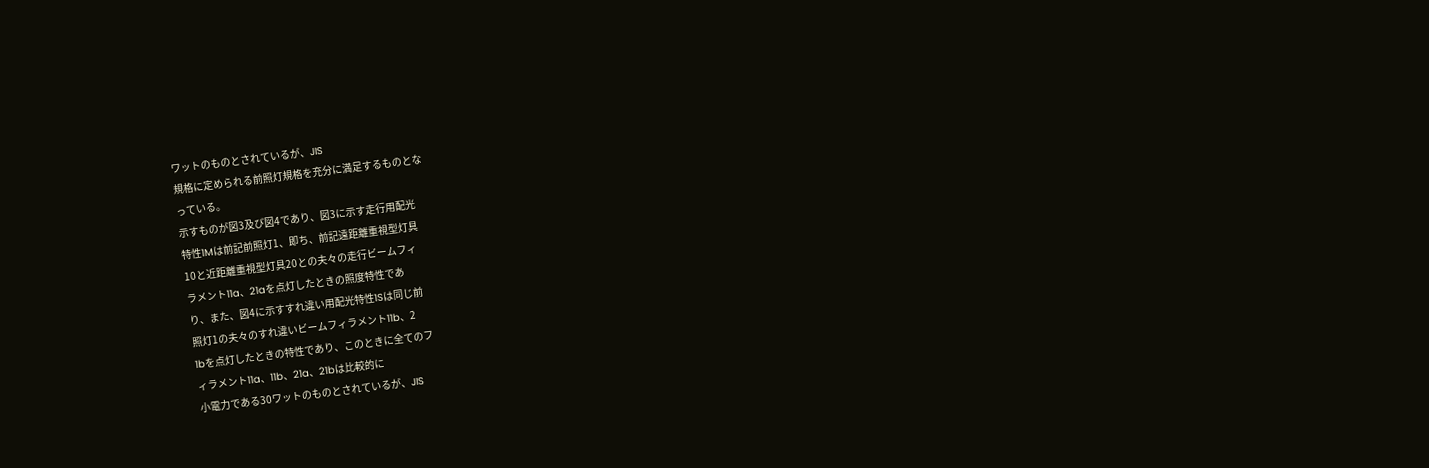ワットのものとされているが、JIS
規格に定められる前照灯規格を充分に満足するものとな
っている。
示すものが図3及び図4であり、図3に示す走行用配光
特性1Mは前記前照灯1、即ち、前記遠距離重視型灯具
10と近距離重視型灯具20との夫々の走行ビームフィ
ラメント11a、21aを点灯したときの照度特性であ
り、また、図4に示すすれ違い用配光特性1Sは同じ前
照灯1の夫々のすれ違いビームフィラメント11b、2
1bを点灯したときの特性であり、このときに全てのフ
ィラメント11a、11b、21a、21bは比較的に
小電力である30ワットのものとされているが、JIS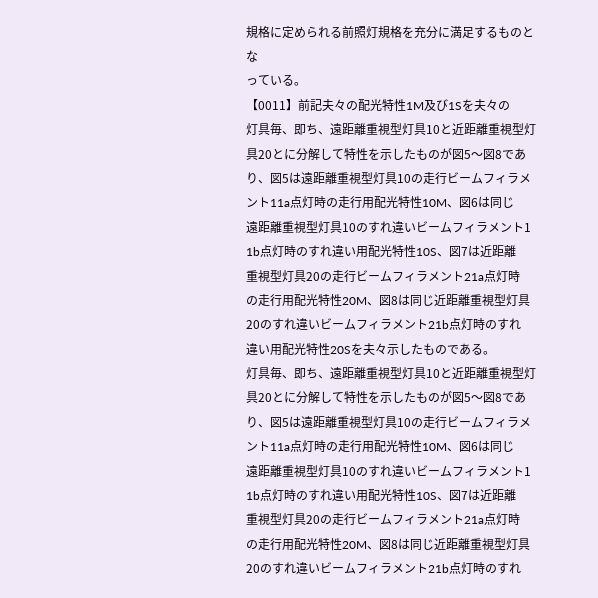規格に定められる前照灯規格を充分に満足するものとな
っている。
【0011】前記夫々の配光特性1M及び1Sを夫々の
灯具毎、即ち、遠距離重視型灯具10と近距離重視型灯
具20とに分解して特性を示したものが図5〜図8であ
り、図5は遠距離重視型灯具10の走行ビームフィラメ
ント11a点灯時の走行用配光特性10M、図6は同じ
遠距離重視型灯具10のすれ違いビームフィラメント1
1b点灯時のすれ違い用配光特性10S、図7は近距離
重視型灯具20の走行ビームフィラメント21a点灯時
の走行用配光特性20M、図8は同じ近距離重視型灯具
20のすれ違いビームフィラメント21b点灯時のすれ
違い用配光特性20Sを夫々示したものである。
灯具毎、即ち、遠距離重視型灯具10と近距離重視型灯
具20とに分解して特性を示したものが図5〜図8であ
り、図5は遠距離重視型灯具10の走行ビームフィラメ
ント11a点灯時の走行用配光特性10M、図6は同じ
遠距離重視型灯具10のすれ違いビームフィラメント1
1b点灯時のすれ違い用配光特性10S、図7は近距離
重視型灯具20の走行ビームフィラメント21a点灯時
の走行用配光特性20M、図8は同じ近距離重視型灯具
20のすれ違いビームフィラメント21b点灯時のすれ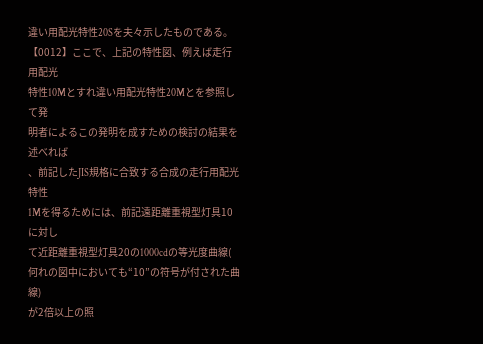違い用配光特性20Sを夫々示したものである。
【0012】ここで、上記の特性図、例えば走行用配光
特性10Mとすれ違い用配光特性20Mとを参照して発
明者によるこの発明を成すための検討の結果を述べれば
、前記したJIS規格に合致する合成の走行用配光特性
1Mを得るためには、前記遠距離重視型灯具10に対し
て近距離重視型灯具20の1000cdの等光度曲線(
何れの図中においても“10”の符号が付された曲線)
が2倍以上の照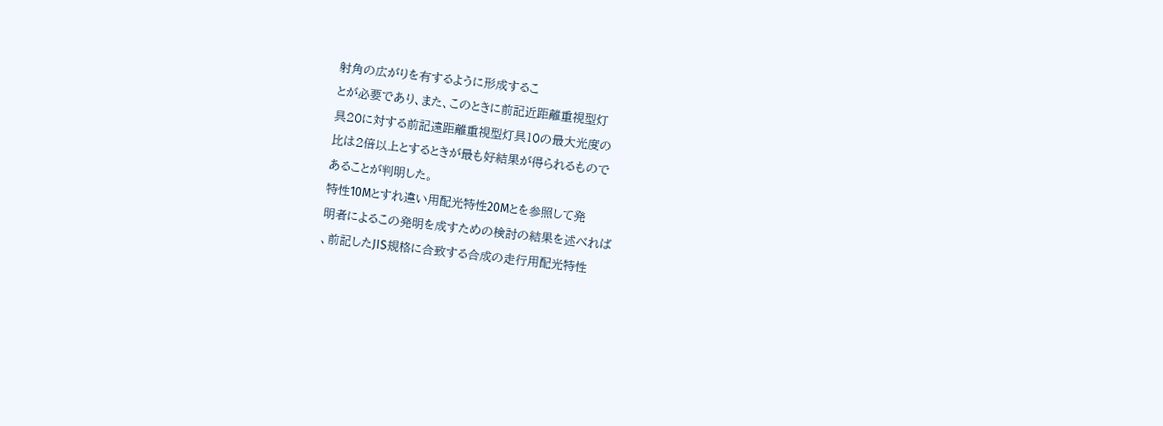射角の広がりを有するように形成するこ
とが必要であり、また、このときに前記近距離重視型灯
具20に対する前記遠距離重視型灯具10の最大光度の
比は2倍以上とするときが最も好結果が得られるもので
あることが判明した。
特性10Mとすれ違い用配光特性20Mとを参照して発
明者によるこの発明を成すための検討の結果を述べれば
、前記したJIS規格に合致する合成の走行用配光特性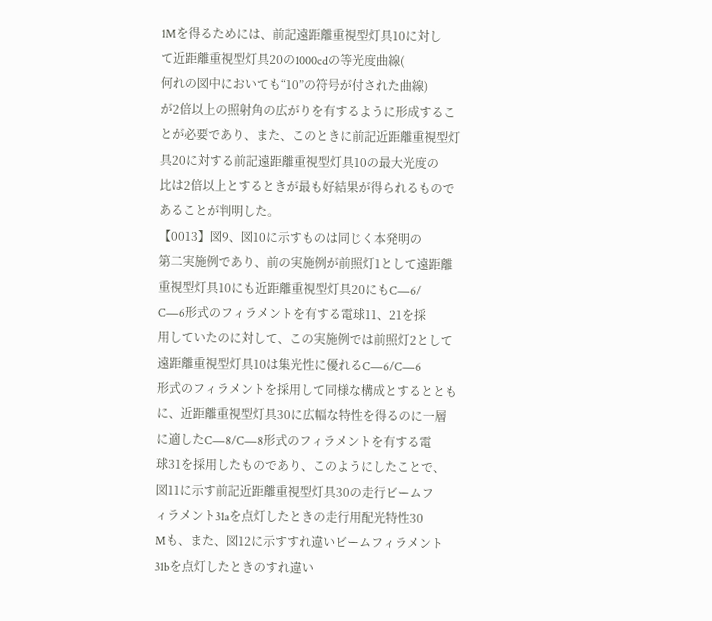1Mを得るためには、前記遠距離重視型灯具10に対し
て近距離重視型灯具20の1000cdの等光度曲線(
何れの図中においても“10”の符号が付された曲線)
が2倍以上の照射角の広がりを有するように形成するこ
とが必要であり、また、このときに前記近距離重視型灯
具20に対する前記遠距離重視型灯具10の最大光度の
比は2倍以上とするときが最も好結果が得られるもので
あることが判明した。
【0013】図9、図10に示すものは同じく本発明の
第二実施例であり、前の実施例が前照灯1として遠距離
重視型灯具10にも近距離重視型灯具20にもC―6/
C―6形式のフィラメントを有する電球11、21を採
用していたのに対して、この実施例では前照灯2として
遠距離重視型灯具10は集光性に優れるC―6/C―6
形式のフィラメントを採用して同様な構成とするととも
に、近距離重視型灯具30に広幅な特性を得るのに一層
に適したC―8/C―8形式のフィラメントを有する電
球31を採用したものであり、このようにしたことで、
図11に示す前記近距離重視型灯具30の走行ビームフ
ィラメント31aを点灯したときの走行用配光特性30
Mも、また、図12に示すすれ違いビームフィラメント
31bを点灯したときのすれ違い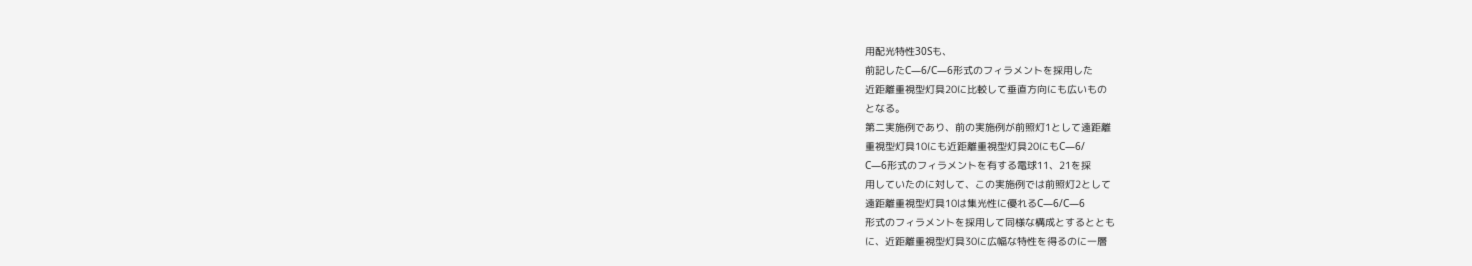用配光特性30Sも、
前記したC―6/C―6形式のフィラメントを採用した
近距離重視型灯具20に比較して垂直方向にも広いもの
となる。
第二実施例であり、前の実施例が前照灯1として遠距離
重視型灯具10にも近距離重視型灯具20にもC―6/
C―6形式のフィラメントを有する電球11、21を採
用していたのに対して、この実施例では前照灯2として
遠距離重視型灯具10は集光性に優れるC―6/C―6
形式のフィラメントを採用して同様な構成とするととも
に、近距離重視型灯具30に広幅な特性を得るのに一層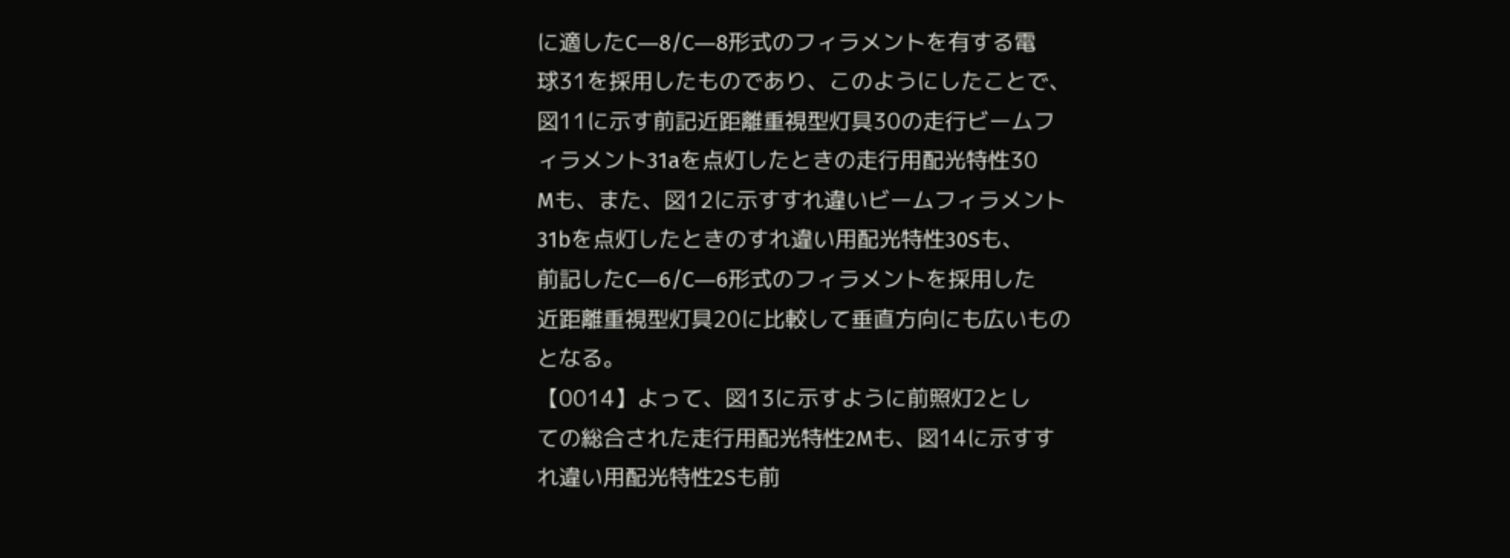に適したC―8/C―8形式のフィラメントを有する電
球31を採用したものであり、このようにしたことで、
図11に示す前記近距離重視型灯具30の走行ビームフ
ィラメント31aを点灯したときの走行用配光特性30
Mも、また、図12に示すすれ違いビームフィラメント
31bを点灯したときのすれ違い用配光特性30Sも、
前記したC―6/C―6形式のフィラメントを採用した
近距離重視型灯具20に比較して垂直方向にも広いもの
となる。
【0014】よって、図13に示すように前照灯2とし
ての総合された走行用配光特性2Mも、図14に示すす
れ違い用配光特性2Sも前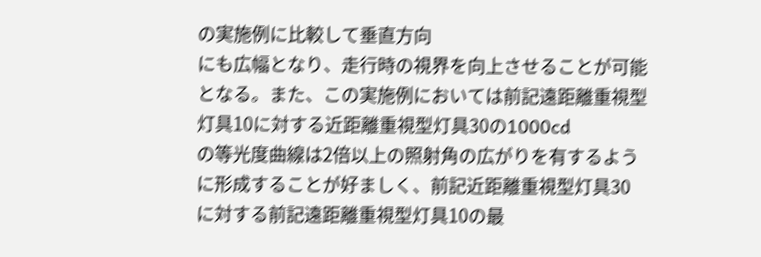の実施例に比較して垂直方向
にも広幅となり、走行時の視界を向上させることが可能
となる。また、この実施例においては前記遠距離重視型
灯具10に対する近距離重視型灯具30の1000cd
の等光度曲線は2倍以上の照射角の広がりを有するよう
に形成することが好ましく、前記近距離重視型灯具30
に対する前記遠距離重視型灯具10の最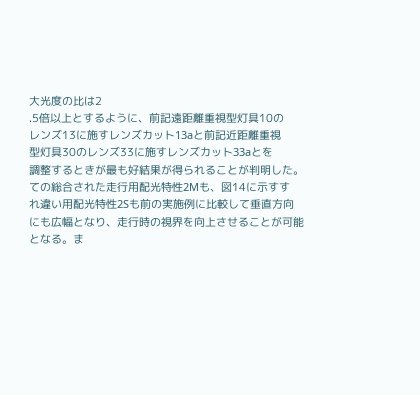大光度の比は2
.5倍以上とするように、前記遠距離重視型灯具10の
レンズ13に施すレンズカット13aと前記近距離重視
型灯具30のレンズ33に施すレンズカット33aとを
調整するときが最も好結果が得られることが判明した。
ての総合された走行用配光特性2Mも、図14に示すす
れ違い用配光特性2Sも前の実施例に比較して垂直方向
にも広幅となり、走行時の視界を向上させることが可能
となる。ま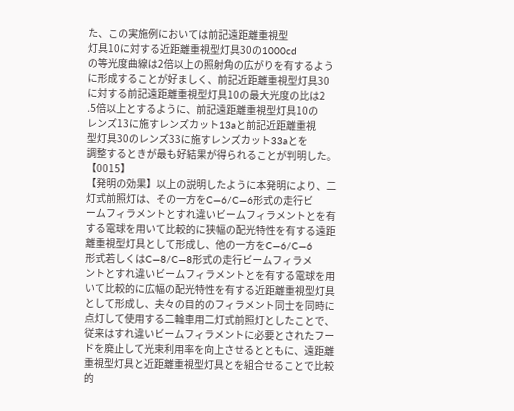た、この実施例においては前記遠距離重視型
灯具10に対する近距離重視型灯具30の1000cd
の等光度曲線は2倍以上の照射角の広がりを有するよう
に形成することが好ましく、前記近距離重視型灯具30
に対する前記遠距離重視型灯具10の最大光度の比は2
.5倍以上とするように、前記遠距離重視型灯具10の
レンズ13に施すレンズカット13aと前記近距離重視
型灯具30のレンズ33に施すレンズカット33aとを
調整するときが最も好結果が得られることが判明した。
【0015】
【発明の効果】以上の説明したように本発明により、二
灯式前照灯は、その一方をC―6/C―6形式の走行ビ
ームフィラメントとすれ違いビームフィラメントとを有
する電球を用いて比較的に狭幅の配光特性を有する遠距
離重視型灯具として形成し、他の一方をC―6/C―6
形式若しくはC―8/C―8形式の走行ビームフィラメ
ントとすれ違いビームフィラメントとを有する電球を用
いて比較的に広幅の配光特性を有する近距離重視型灯具
として形成し、夫々の目的のフィラメント同士を同時に
点灯して使用する二輪車用二灯式前照灯としたことで、
従来はすれ違いビームフィラメントに必要とされたフー
ドを廃止して光束利用率を向上させるとともに、遠距離
重視型灯具と近距離重視型灯具とを組合せることで比較
的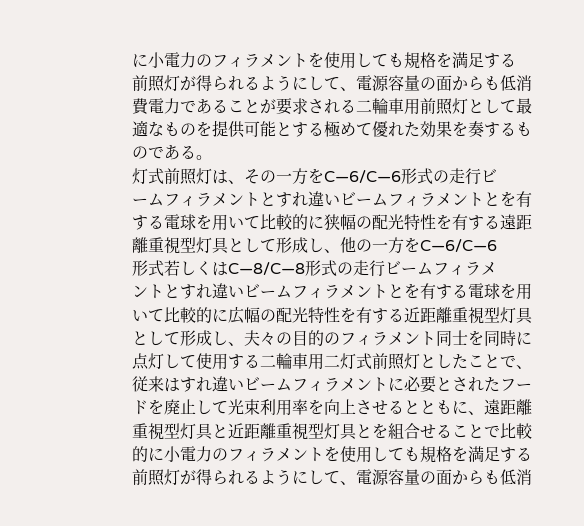に小電力のフィラメントを使用しても規格を満足する
前照灯が得られるようにして、電源容量の面からも低消
費電力であることが要求される二輪車用前照灯として最
適なものを提供可能とする極めて優れた効果を奏するも
のである。
灯式前照灯は、その一方をC―6/C―6形式の走行ビ
ームフィラメントとすれ違いビームフィラメントとを有
する電球を用いて比較的に狭幅の配光特性を有する遠距
離重視型灯具として形成し、他の一方をC―6/C―6
形式若しくはC―8/C―8形式の走行ビームフィラメ
ントとすれ違いビームフィラメントとを有する電球を用
いて比較的に広幅の配光特性を有する近距離重視型灯具
として形成し、夫々の目的のフィラメント同士を同時に
点灯して使用する二輪車用二灯式前照灯としたことで、
従来はすれ違いビームフィラメントに必要とされたフー
ドを廃止して光束利用率を向上させるとともに、遠距離
重視型灯具と近距離重視型灯具とを組合せることで比較
的に小電力のフィラメントを使用しても規格を満足する
前照灯が得られるようにして、電源容量の面からも低消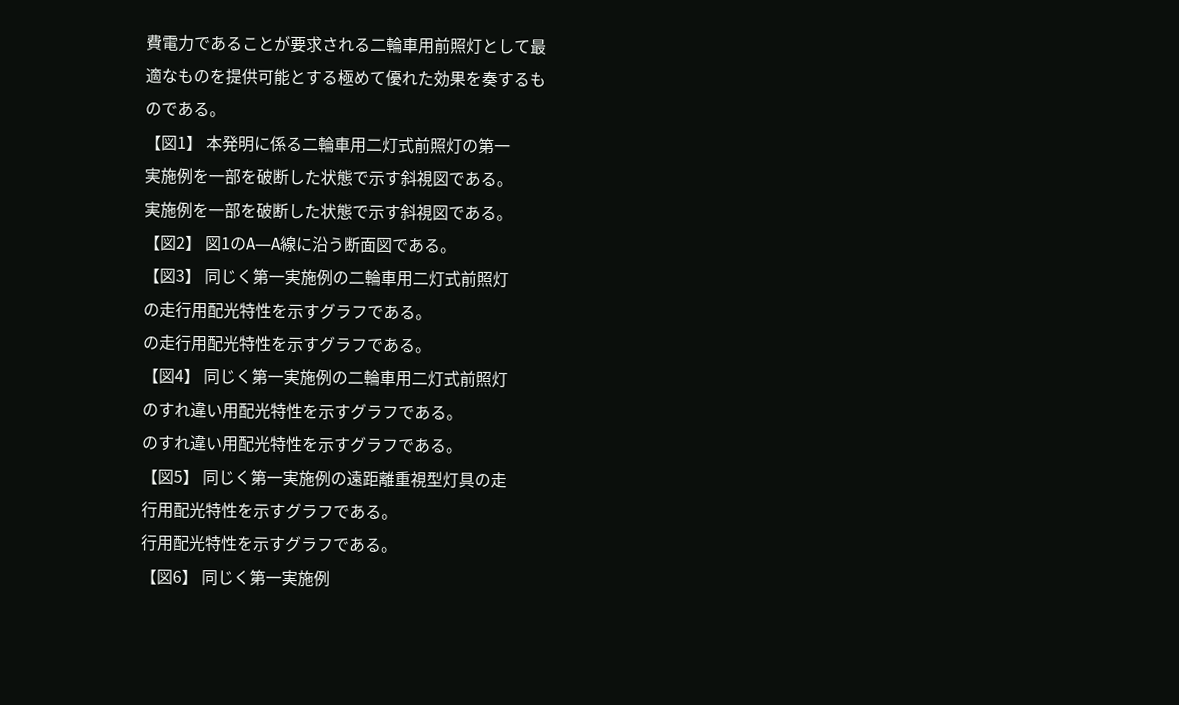費電力であることが要求される二輪車用前照灯として最
適なものを提供可能とする極めて優れた効果を奏するも
のである。
【図1】 本発明に係る二輪車用二灯式前照灯の第一
実施例を一部を破断した状態で示す斜視図である。
実施例を一部を破断した状態で示す斜視図である。
【図2】 図1のA―A線に沿う断面図である。
【図3】 同じく第一実施例の二輪車用二灯式前照灯
の走行用配光特性を示すグラフである。
の走行用配光特性を示すグラフである。
【図4】 同じく第一実施例の二輪車用二灯式前照灯
のすれ違い用配光特性を示すグラフである。
のすれ違い用配光特性を示すグラフである。
【図5】 同じく第一実施例の遠距離重視型灯具の走
行用配光特性を示すグラフである。
行用配光特性を示すグラフである。
【図6】 同じく第一実施例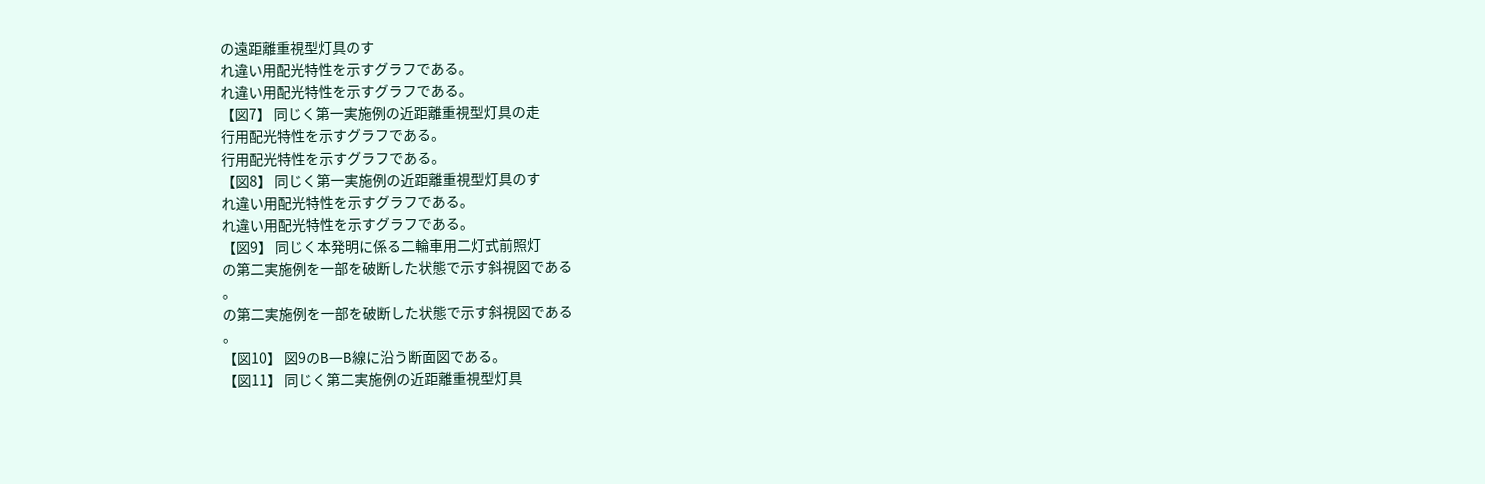の遠距離重視型灯具のす
れ違い用配光特性を示すグラフである。
れ違い用配光特性を示すグラフである。
【図7】 同じく第一実施例の近距離重視型灯具の走
行用配光特性を示すグラフである。
行用配光特性を示すグラフである。
【図8】 同じく第一実施例の近距離重視型灯具のす
れ違い用配光特性を示すグラフである。
れ違い用配光特性を示すグラフである。
【図9】 同じく本発明に係る二輪車用二灯式前照灯
の第二実施例を一部を破断した状態で示す斜視図である
。
の第二実施例を一部を破断した状態で示す斜視図である
。
【図10】 図9のB―B線に沿う断面図である。
【図11】 同じく第二実施例の近距離重視型灯具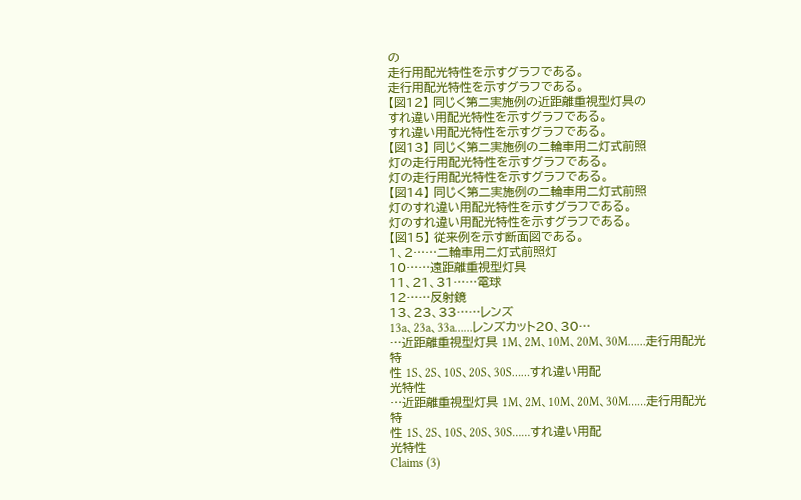の
走行用配光特性を示すグラフである。
走行用配光特性を示すグラフである。
【図12】 同じく第二実施例の近距離重視型灯具の
すれ違い用配光特性を示すグラフである。
すれ違い用配光特性を示すグラフである。
【図13】 同じく第二実施例の二輪車用二灯式前照
灯の走行用配光特性を示すグラフである。
灯の走行用配光特性を示すグラフである。
【図14】 同じく第二実施例の二輪車用二灯式前照
灯のすれ違い用配光特性を示すグラフである。
灯のすれ違い用配光特性を示すグラフである。
【図15】 従来例を示す断面図である。
1、2……二輪車用二灯式前照灯
10……遠距離重視型灯具
11、21、31……電球
12……反射鏡
13、23、33……レンズ
13a、23a、33a……レンズカット20、30…
…近距離重視型灯具 1M、2M、10M、20M、30M……走行用配光特
性 1S、2S、10S、20S、30S……すれ違い用配
光特性
…近距離重視型灯具 1M、2M、10M、20M、30M……走行用配光特
性 1S、2S、10S、20S、30S……すれ違い用配
光特性
Claims (3)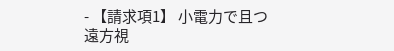- 【請求項1】 小電力で且つ遠方視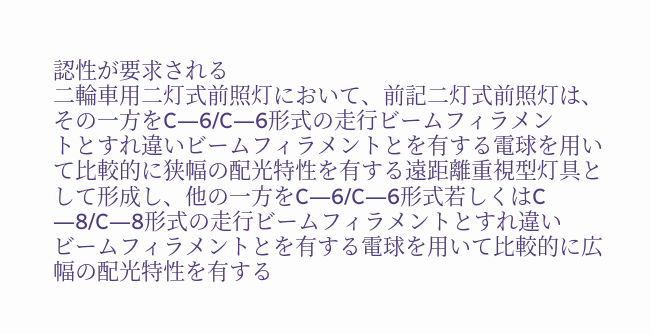認性が要求される
二輪車用二灯式前照灯において、前記二灯式前照灯は、
その一方をC―6/C―6形式の走行ビームフィラメン
トとすれ違いビームフィラメントとを有する電球を用い
て比較的に狭幅の配光特性を有する遠距離重視型灯具と
して形成し、他の一方をC―6/C―6形式若しくはC
―8/C―8形式の走行ビームフィラメントとすれ違い
ビームフィラメントとを有する電球を用いて比較的に広
幅の配光特性を有する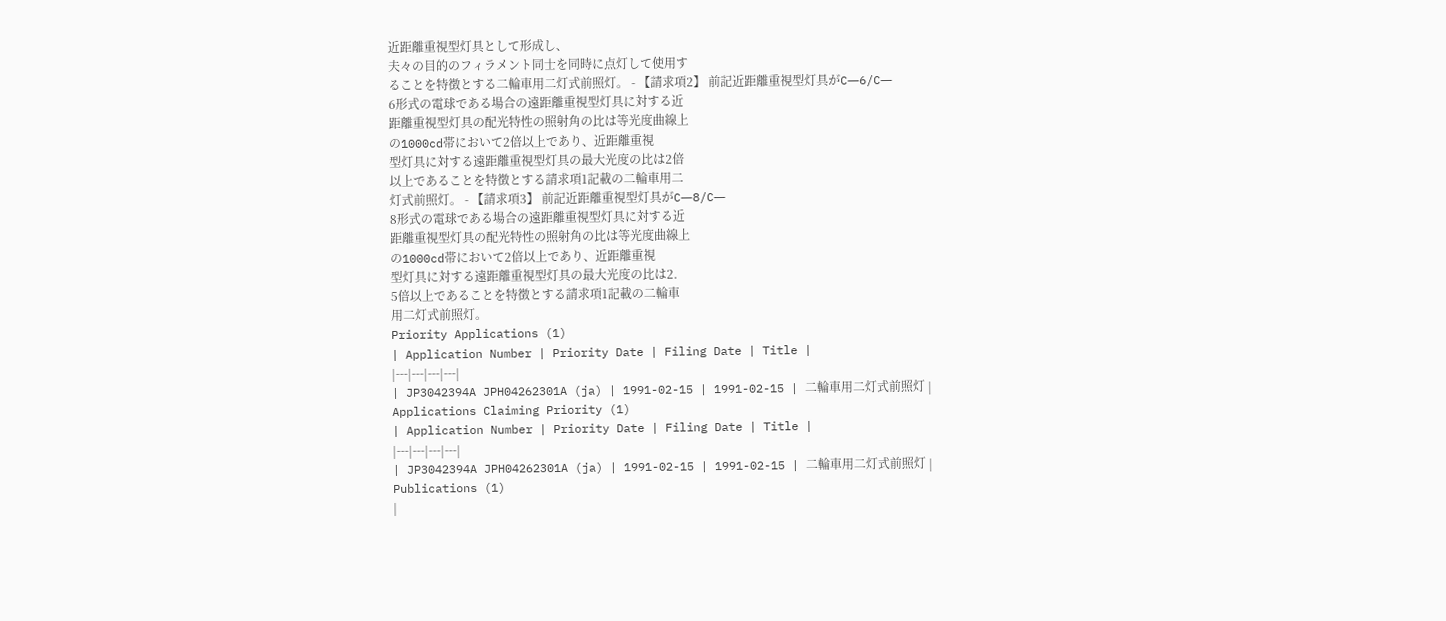近距離重視型灯具として形成し、
夫々の目的のフィラメント同士を同時に点灯して使用す
ることを特徴とする二輪車用二灯式前照灯。 - 【請求項2】 前記近距離重視型灯具がC―6/C―
6形式の電球である場合の遠距離重視型灯具に対する近
距離重視型灯具の配光特性の照射角の比は等光度曲線上
の1000cd帯において2倍以上であり、近距離重視
型灯具に対する遠距離重視型灯具の最大光度の比は2倍
以上であることを特徴とする請求項1記載の二輪車用二
灯式前照灯。 - 【請求項3】 前記近距離重視型灯具がC―8/C―
8形式の電球である場合の遠距離重視型灯具に対する近
距離重視型灯具の配光特性の照射角の比は等光度曲線上
の1000cd帯において2倍以上であり、近距離重視
型灯具に対する遠距離重視型灯具の最大光度の比は2.
5倍以上であることを特徴とする請求項1記載の二輪車
用二灯式前照灯。
Priority Applications (1)
| Application Number | Priority Date | Filing Date | Title |
|---|---|---|---|
| JP3042394A JPH04262301A (ja) | 1991-02-15 | 1991-02-15 | 二輪車用二灯式前照灯 |
Applications Claiming Priority (1)
| Application Number | Priority Date | Filing Date | Title |
|---|---|---|---|
| JP3042394A JPH04262301A (ja) | 1991-02-15 | 1991-02-15 | 二輪車用二灯式前照灯 |
Publications (1)
|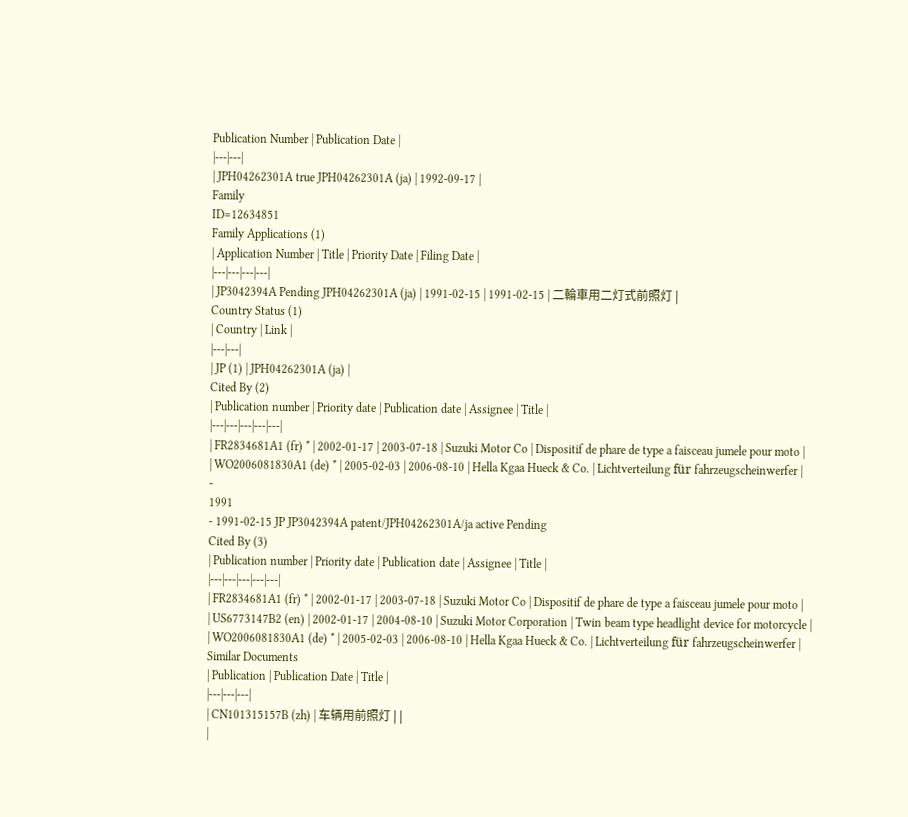Publication Number | Publication Date |
|---|---|
| JPH04262301A true JPH04262301A (ja) | 1992-09-17 |
Family
ID=12634851
Family Applications (1)
| Application Number | Title | Priority Date | Filing Date |
|---|---|---|---|
| JP3042394A Pending JPH04262301A (ja) | 1991-02-15 | 1991-02-15 | 二輪車用二灯式前照灯 |
Country Status (1)
| Country | Link |
|---|---|
| JP (1) | JPH04262301A (ja) |
Cited By (2)
| Publication number | Priority date | Publication date | Assignee | Title |
|---|---|---|---|---|
| FR2834681A1 (fr) * | 2002-01-17 | 2003-07-18 | Suzuki Motor Co | Dispositif de phare de type a faisceau jumele pour moto |
| WO2006081830A1 (de) * | 2005-02-03 | 2006-08-10 | Hella Kgaa Hueck & Co. | Lichtverteilung für fahrzeugscheinwerfer |
-
1991
- 1991-02-15 JP JP3042394A patent/JPH04262301A/ja active Pending
Cited By (3)
| Publication number | Priority date | Publication date | Assignee | Title |
|---|---|---|---|---|
| FR2834681A1 (fr) * | 2002-01-17 | 2003-07-18 | Suzuki Motor Co | Dispositif de phare de type a faisceau jumele pour moto |
| US6773147B2 (en) | 2002-01-17 | 2004-08-10 | Suzuki Motor Corporation | Twin beam type headlight device for motorcycle |
| WO2006081830A1 (de) * | 2005-02-03 | 2006-08-10 | Hella Kgaa Hueck & Co. | Lichtverteilung für fahrzeugscheinwerfer |
Similar Documents
| Publication | Publication Date | Title |
|---|---|---|
| CN101315157B (zh) | 车辆用前照灯 | |
|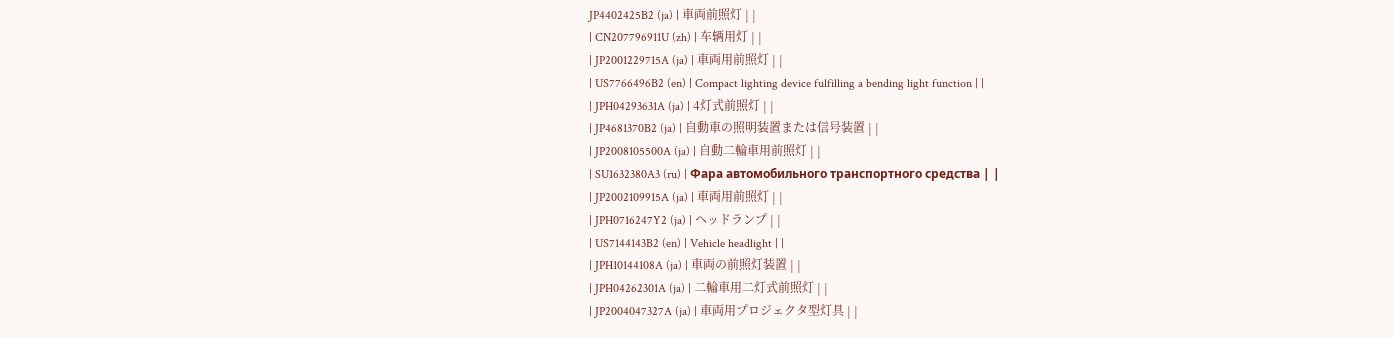JP4402425B2 (ja) | 車両前照灯 | |
| CN207796911U (zh) | 车辆用灯 | |
| JP2001229715A (ja) | 車両用前照灯 | |
| US7766496B2 (en) | Compact lighting device fulfilling a bending light function | |
| JPH04293631A (ja) | 4灯式前照灯 | |
| JP4681370B2 (ja) | 自動車の照明装置または信号装置 | |
| JP2008105500A (ja) | 自動二輪車用前照灯 | |
| SU1632380A3 (ru) | Фара автомобильного транспортного средства | |
| JP2002109915A (ja) | 車両用前照灯 | |
| JPH0716247Y2 (ja) | ヘッドランプ | |
| US7144143B2 (en) | Vehicle headlight | |
| JPH10144108A (ja) | 車両の前照灯装置 | |
| JPH04262301A (ja) | 二輪車用二灯式前照灯 | |
| JP2004047327A (ja) | 車両用プロジェクタ型灯具 | |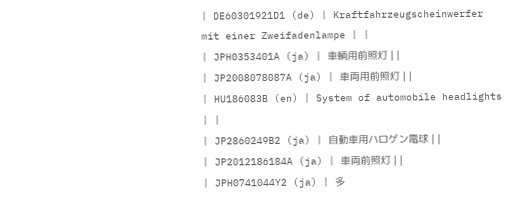| DE60301921D1 (de) | Kraftfahrzeugscheinwerfer mit einer Zweifadenlampe | |
| JPH0353401A (ja) | 車輌用前照灯 | |
| JP2008078087A (ja) | 車両用前照灯 | |
| HU186083B (en) | System of automobile headlights | |
| JP2860249B2 (ja) | 自動車用ハロゲン電球 | |
| JP2012186184A (ja) | 車両前照灯 | |
| JPH0741044Y2 (ja) | 多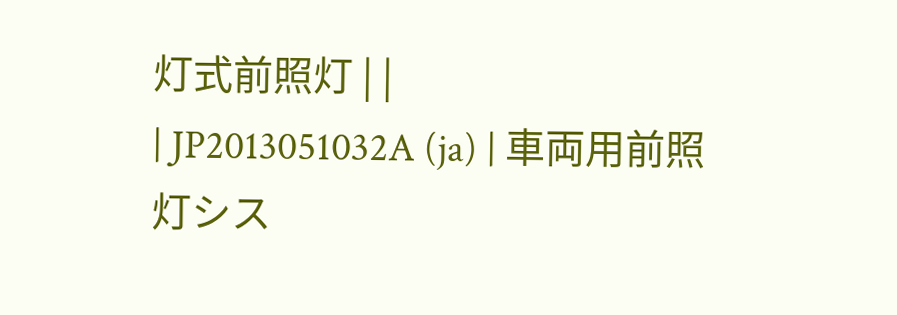灯式前照灯 | |
| JP2013051032A (ja) | 車両用前照灯シス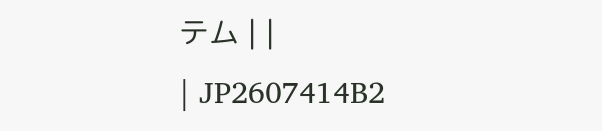テム | |
| JP2607414B2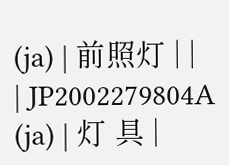(ja) | 前照灯 | |
| JP2002279804A (ja) | 灯 具 |